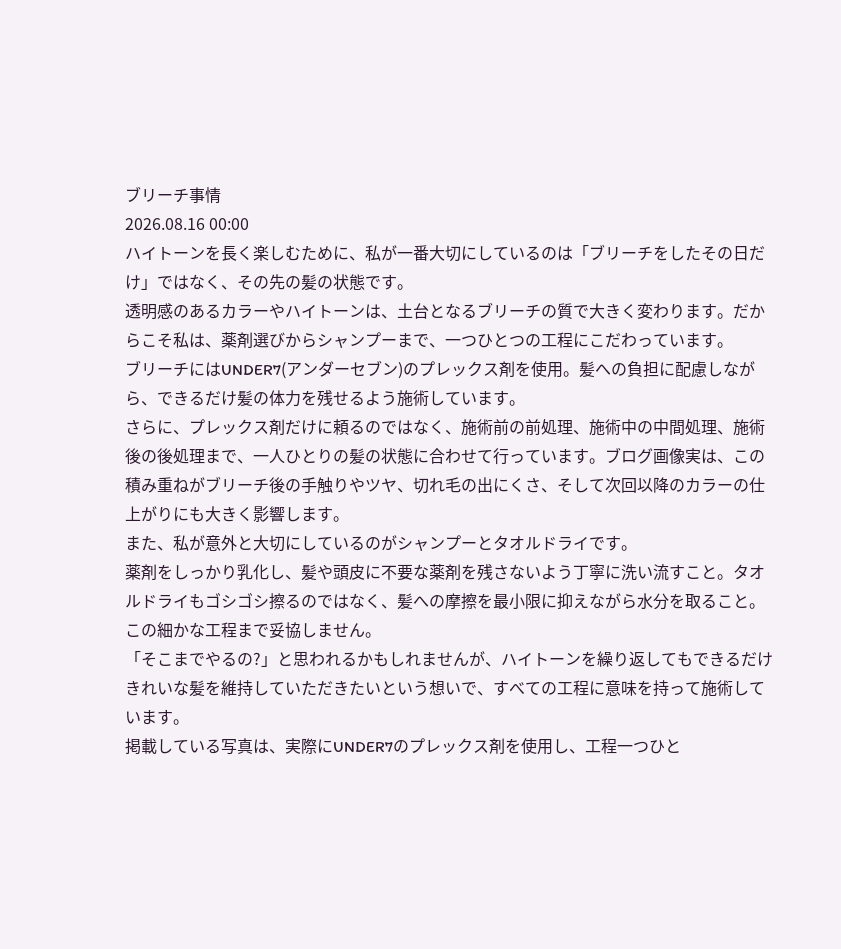ブリーチ事情
2026.08.16 00:00
ハイトーンを長く楽しむために、私が一番大切にしているのは「ブリーチをしたその日だけ」ではなく、その先の髪の状態です。
透明感のあるカラーやハイトーンは、土台となるブリーチの質で大きく変わります。だからこそ私は、薬剤選びからシャンプーまで、一つひとつの工程にこだわっています。
ブリーチにはUNDER7(アンダーセブン)のプレックス剤を使用。髪への負担に配慮しながら、できるだけ髪の体力を残せるよう施術しています。
さらに、プレックス剤だけに頼るのではなく、施術前の前処理、施術中の中間処理、施術後の後処理まで、一人ひとりの髪の状態に合わせて行っています。ブログ画像実は、この積み重ねがブリーチ後の手触りやツヤ、切れ毛の出にくさ、そして次回以降のカラーの仕上がりにも大きく影響します。
また、私が意外と大切にしているのがシャンプーとタオルドライです。
薬剤をしっかり乳化し、髪や頭皮に不要な薬剤を残さないよう丁寧に洗い流すこと。タオルドライもゴシゴシ擦るのではなく、髪への摩擦を最小限に抑えながら水分を取ること。この細かな工程まで妥協しません。
「そこまでやるの?」と思われるかもしれませんが、ハイトーンを繰り返してもできるだけきれいな髪を維持していただきたいという想いで、すべての工程に意味を持って施術しています。
掲載している写真は、実際にUNDER7のプレックス剤を使用し、工程一つひと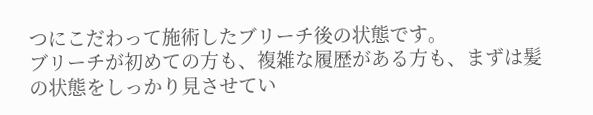つにこだわって施術したブリーチ後の状態です。
ブリーチが初めての方も、複雑な履歴がある方も、まずは髪の状態をしっかり見させてい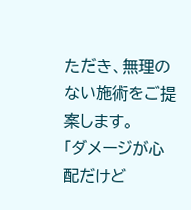ただき、無理のない施術をご提案します。
「ダメージが心配だけど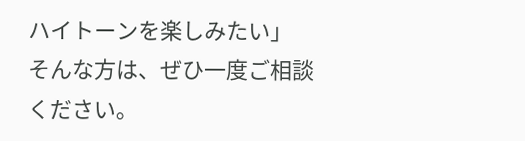ハイトーンを楽しみたい」
そんな方は、ぜひ一度ご相談ください。